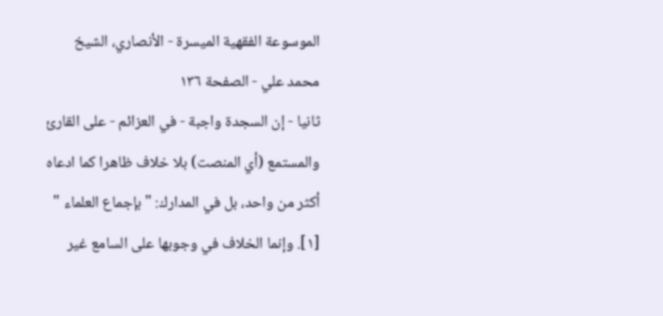الموسوعة الفقهية الميسرة - الأنصاري، الشيخ محمد علي - الصفحة ١٣٦
ثانيا - إن السجدة واجبة - في العزائم - على القارئ والمستمع (أي المنصت) بلا خلاف ظاهرا كما ادعاه أكثر من واحد، بل في المدارك: " بإجماع العلماء " [١]. وإنما الخلاف في وجوبها على السامع غير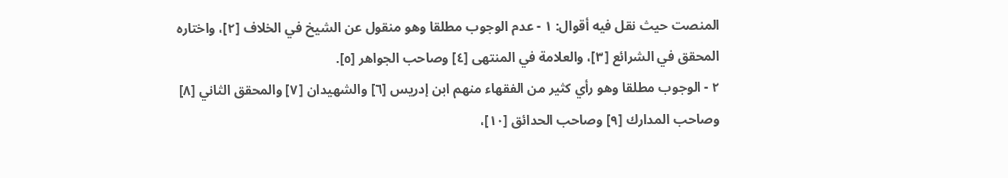المنصت حيث نقل فيه أقوال: ١ - عدم الوجوب مطلقا وهو منقول عن الشيخ في الخلاف [٢]، واختاره المحقق في الشرائع [٣]، والعلامة في المنتهى [٤] وصاحب الجواهر [٥].
٢ - الوجوب مطلقا وهو رأي كثير من الفقهاء منهم ابن إدريس [٦] والشهيدان [٧] والمحقق الثاني [٨] وصاحب المدارك [٩] وصاحب الحدائق [١٠]،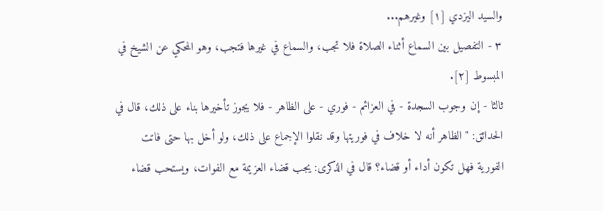والسيد اليزدي [١] وغيرهم...
٣ - التفصيل بين السماع أثناء الصلاة فلا تجب، والسماع في غيرها فتجب، وهو المحكي عن الشيخ في المبسوط [٢].
ثالثا - إن وجوب السجدة - في العزائم - فوري - على الظاهر - فلا يجوز تأخيرها بناء على ذلك، قال في الحدائق: " الظاهر أنه لا خلاف في فوريتها وقد نقلوا الإجماع على ذلك، ولو أخل بها حتى فاتت الفورية فهل تكون أداء أو قضاء؟ قال في الذكرى: يجب قضاء العزيمة مع الفوات، ويستحب قضاء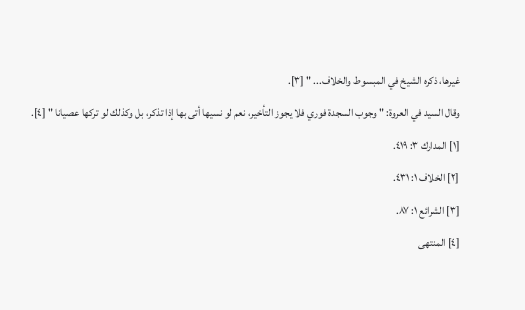غيرها، ذكره الشيخ في المبسوط والخلاف... " [٣].
وقال السيد في العروة: " وجوب السجدة فوري فلا يجوز التأخير، نعم لو نسيها أتى بها إذا تذكر، بل وكذلك لو تركها عصيانا " [٤].
[١] المدارك ٣: ٤١٩.
[٢] الخلاف ١: ٤٣١.
[٣] الشرائع ١: ٨٧.
[٤] المنتهى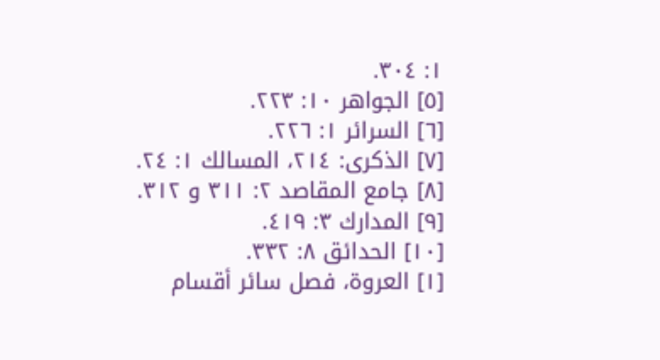١: ٣٠٤.
[٥] الجواهر ١٠: ٢٢٣.
[٦] السرائر ١: ٢٢٦.
[٧] الذكرى: ٢١٤، المسالك ١: ٢٤.
[٨] جامع المقاصد ٢: ٣١١ و ٣١٢.
[٩] المدارك ٣: ٤١٩.
[١٠] الحدائق ٨: ٣٣٢.
[١] العروة، فصل سائر أقسام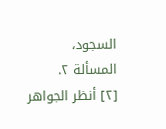السجود،
المسألة ٢.
[٢] أنظر الجواهر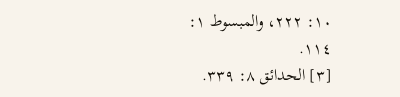١٠: ٢٢٢، والمبسوط ١:
١١٤.
[٣] الحدائق ٨: ٣٣٩.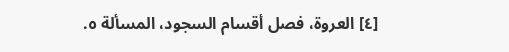[٤] العروة، فصل أقسام السجود، المسألة ٥.